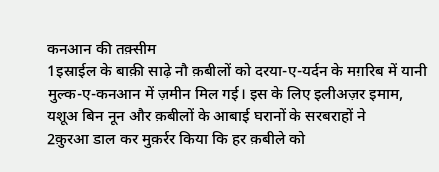कनआन की तक़्सीम
1इस्राईल के बाक़ी साढ़े नौ क़बीलों को दरया-ए-यर्दन के मग़रिब में यानी मुल्क-ए-कनआन में ज़मीन मिल गई। इस के लिए इलीअज़र इमाम, यशूअ बिन नून और क़बीलों के आबाई घरानों के सरबराहों ने
2क़ुरआ डाल कर मुक़र्रर किया कि हर क़बीले को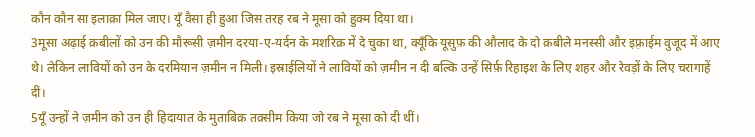कौन कौन सा इलाक़ा मिल जाए। यूँ वैसा ही हुआ जिस तरह रब ने मूसा को हुक्म दिया था।
3मूसा अढ़ाई क़बीलों को उन की मौरूसी ज़मीन दरया-ए-यर्दन के मशरिक़ में दे चुका था, क्यूँकि यूसुफ़ की औलाद के दो क़बीले मनस्सी और इफ़्राईम वुजूद में आए थे। लेकिन लावियों को उन के दरमियान ज़मीन न मिली। इस्राईलियों ने लावियों को ज़मीन न दी बल्कि उन्हें सिर्फ़ रिहाइश के लिए शहर और रेवड़ों के लिए चरागाहें दीं।
5यूँ उन्हों ने ज़मीन को उन ही हिदायात के मुताबिक़ तक़्सीम किया जो रब ने मूसा को दी थीं।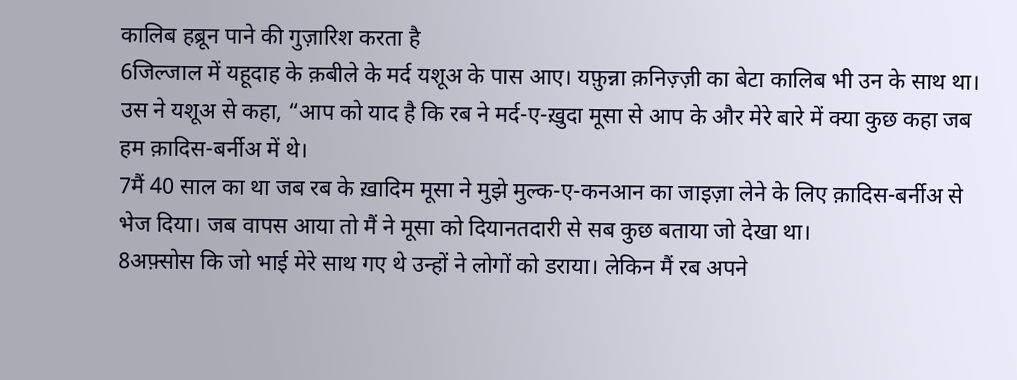कालिब हब्रून पाने की गुज़ारिश करता है
6जिल्जाल में यहूदाह के क़बीले के मर्द यशूअ के पास आए। यफ़ुन्ना क़निज़्ज़ी का बेटा कालिब भी उन के साथ था। उस ने यशूअ से कहा, “आप को याद है कि रब ने मर्द-ए-ख़ुदा मूसा से आप के और मेरे बारे में क्या कुछ कहा जब हम क़ादिस-बर्नीअ में थे।
7मैं 40 साल का था जब रब के ख़ादिम मूसा ने मुझे मुल्क-ए-कनआन का जाइज़ा लेने के लिए क़ादिस-बर्नीअ से भेज दिया। जब वापस आया तो मैं ने मूसा को दियानतदारी से सब कुछ बताया जो देखा था।
8अफ़्सोस कि जो भाई मेरे साथ गए थे उन्हों ने लोगों को डराया। लेकिन मैं रब अपने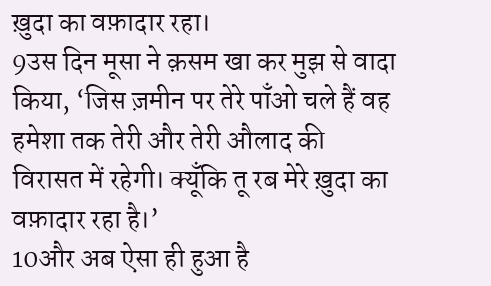ख़ुदा का वफ़ादार रहा।
9उस दिन मूसा ने क़सम खा कर मुझ से वादा किया, ‘जिस ज़मीन पर तेरे पाँओ चले हैं वह हमेशा तक तेरी और तेरी औलाद की विरासत में रहेगी। क्यूँकि तू रब मेरे ख़ुदा का वफ़ादार रहा है।’
10और अब ऐसा ही हुआ है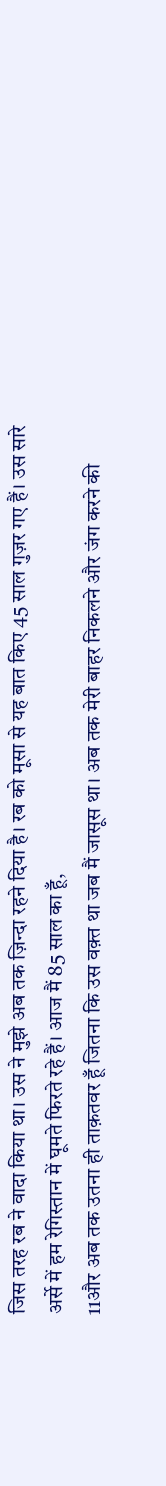जिस तरह रब ने वादा किया था। उस ने मुझे अब तक ज़िन्दा रहने दिया है। रब को मूसा से यह बात किए 45 साल गुज़र गए हैं। उस सारे अर्से में हम रेगिस्तान में घूमते फिरते रहे हैं। आज मैं 85 साल का हूँ,
11और अब तक उतना ही ताक़तवर हूँ जितना कि उस वक़्त था जब मैं जासूस था। अब तक मेरी बाहर निकलने और जंग करने की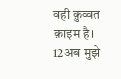वही क़ुव्वत क़ाइम है।
12अब मुझे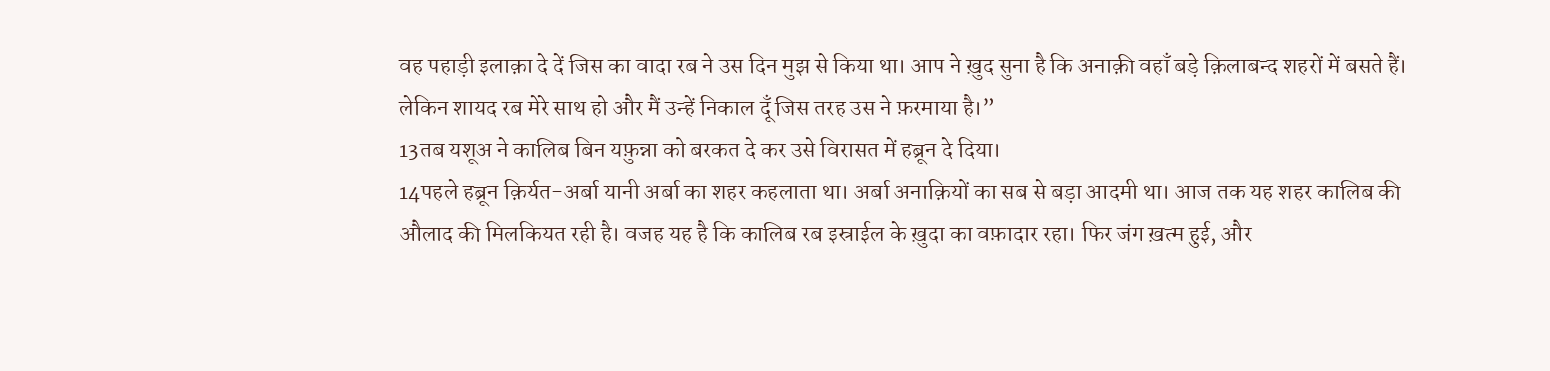वह पहाड़ी इलाक़ा दे दें जिस का वादा रब ने उस दिन मुझ से किया था। आप ने ख़ुद सुना है कि अनाक़ी वहाँ बड़े क़िलाबन्द शहरों में बसते हैं। लेकिन शायद रब मेरे साथ हो और मैं उन्हें निकाल दूँ जिस तरह उस ने फ़रमाया है।”
13तब यशूअ ने कालिब बिन यफ़ुन्ना को बरकत दे कर उसे विरासत में हब्रून दे दिया।
14पहले हब्रून क़िर्यत-अर्बा यानी अर्बा का शहर कहलाता था। अर्बा अनाक़ियों का सब से बड़ा आदमी था। आज तक यह शहर कालिब की औलाद की मिलकियत रही है। वजह यह है कि कालिब रब इस्राईल के ख़ुदा का वफ़ादार रहा। फिर जंग ख़त्म हुई, और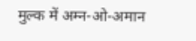मुल्क में अम्न-ओ-अमान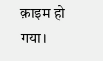क़ाइम हो गया।